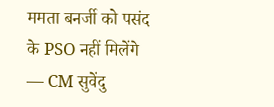ममता बनर्जी को पसंद के PSO नहीं मिलेंगे — CM सुवेंदु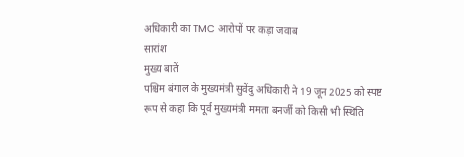अधिकारी का TMC आरोपों पर कड़ा जवाब
सारांश
मुख्य बातें
पश्चिम बंगाल के मुख्यमंत्री सुवेंदु अधिकारी ने 19 जून 2025 को स्पष्ट रूप से कहा कि पूर्व मुख्यमंत्री ममता बनर्जी को किसी भी स्थिति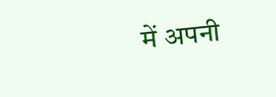में अपनी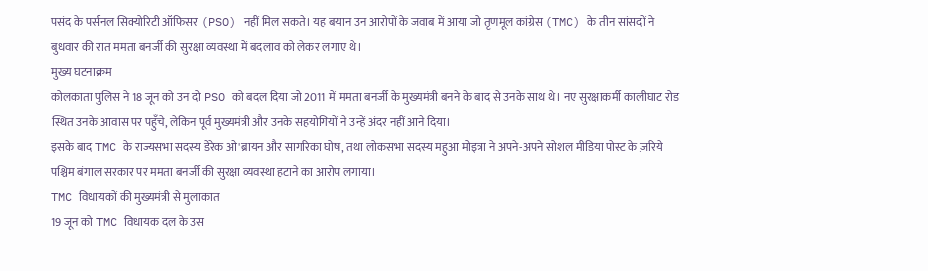पसंद के पर्सनल सिक्योरिटी ऑफिसर (PSO) नहीं मिल सकते। यह बयान उन आरोपों के जवाब में आया जो तृणमूल कांग्रेस (TMC) के तीन सांसदों ने बुधवार की रात ममता बनर्जी की सुरक्षा व्यवस्था में बदलाव को लेकर लगाए थे।
मुख्य घटनाक्रम
कोलकाता पुलिस ने 18 जून को उन दो PSO को बदल दिया जो 2011 में ममता बनर्जी के मुख्यमंत्री बनने के बाद से उनके साथ थे। नए सुरक्षाकर्मी कालीघाट रोड स्थित उनके आवास पर पहुँचे, लेकिन पूर्व मुख्यमंत्री और उनके सहयोगियों ने उन्हें अंदर नहीं आने दिया।
इसके बाद TMC के राज्यसभा सदस्य डेरेक ओ'ब्रायन और सागरिका घोष, तथा लोकसभा सदस्य महुआ मोइत्रा ने अपने-अपने सोशल मीडिया पोस्ट के ज़रिये पश्चिम बंगाल सरकार पर ममता बनर्जी की सुरक्षा व्यवस्था हटाने का आरोप लगाया।
TMC विधायकों की मुख्यमंत्री से मुलाकात
19 जून को TMC विधायक दल के उस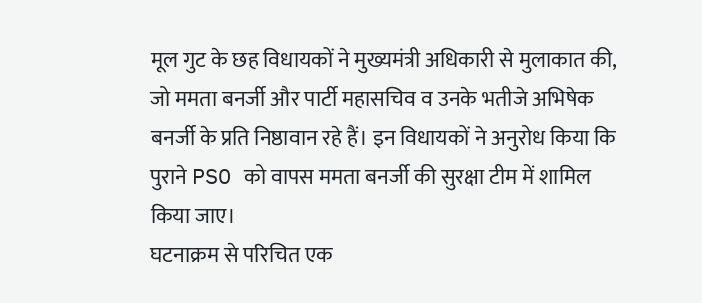मूल गुट के छह विधायकों ने मुख्यमंत्री अधिकारी से मुलाकात की, जो ममता बनर्जी और पार्टी महासचिव व उनके भतीजे अभिषेक बनर्जी के प्रति निष्ठावान रहे हैं। इन विधायकों ने अनुरोध किया कि पुराने PSO को वापस ममता बनर्जी की सुरक्षा टीम में शामिल किया जाए।
घटनाक्रम से परिचित एक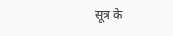सूत्र के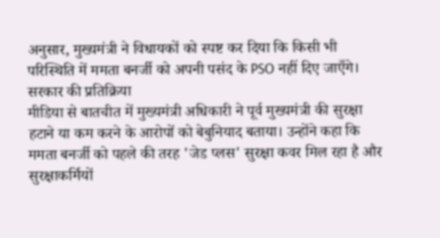अनुसार, मुख्यमंत्री ने विधायकों को स्पष्ट कर दिया कि किसी भी परिस्थिति में ममता बनर्जी को अपनी पसंद के PSO नहीं दिए जाएँगे।
सरकार की प्रतिक्रिया
मीडिया से बातचीत में मुख्यमंत्री अधिकारी ने पूर्व मुख्यमंत्री की सुरक्षा हटाने या कम करने के आरोपों को बेबुनियाद बताया। उन्होंने कहा कि ममता बनर्जी को पहले की तरह 'जेड प्लस' सुरक्षा कवर मिल रहा है और सुरक्षाकर्मियों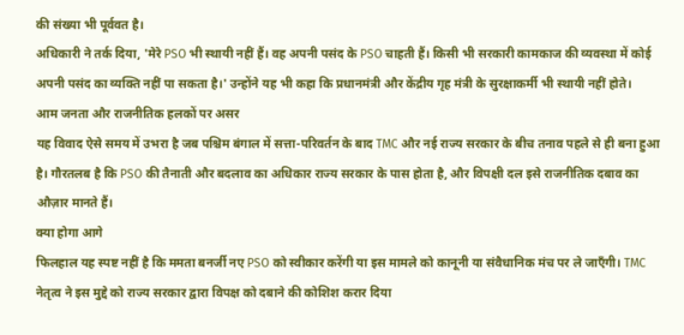की संख्या भी पूर्ववत है।
अधिकारी ने तर्क दिया, 'मेरे PSO भी स्थायी नहीं हैं। वह अपनी पसंद के PSO चाहती हैं। किसी भी सरकारी कामकाज की व्यवस्था में कोई अपनी पसंद का व्यक्ति नहीं पा सकता है।' उन्होंने यह भी कहा कि प्रधानमंत्री और केंद्रीय गृह मंत्री के सुरक्षाकर्मी भी स्थायी नहीं होते।
आम जनता और राजनीतिक हलकों पर असर
यह विवाद ऐसे समय में उभरा है जब पश्चिम बंगाल में सत्ता-परिवर्तन के बाद TMC और नई राज्य सरकार के बीच तनाव पहले से ही बना हुआ है। गौरतलब है कि PSO की तैनाती और बदलाव का अधिकार राज्य सरकार के पास होता है, और विपक्षी दल इसे राजनीतिक दबाव का औज़ार मानते हैं।
क्या होगा आगे
फिलहाल यह स्पष्ट नहीं है कि ममता बनर्जी नए PSO को स्वीकार करेंगी या इस मामले को कानूनी या संवैधानिक मंच पर ले जाएँगी। TMC नेतृत्व ने इस मुद्दे को राज्य सरकार द्वारा विपक्ष को दबाने की कोशिश करार दिया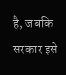है, जबकि सरकार इसे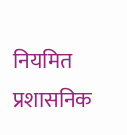नियमित प्रशासनिक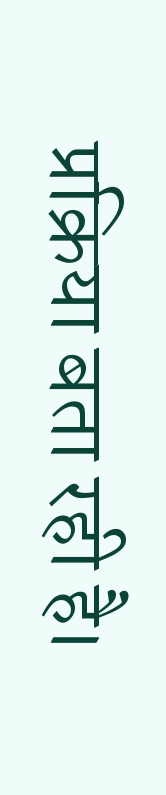प्रक्रिया बता रही है।